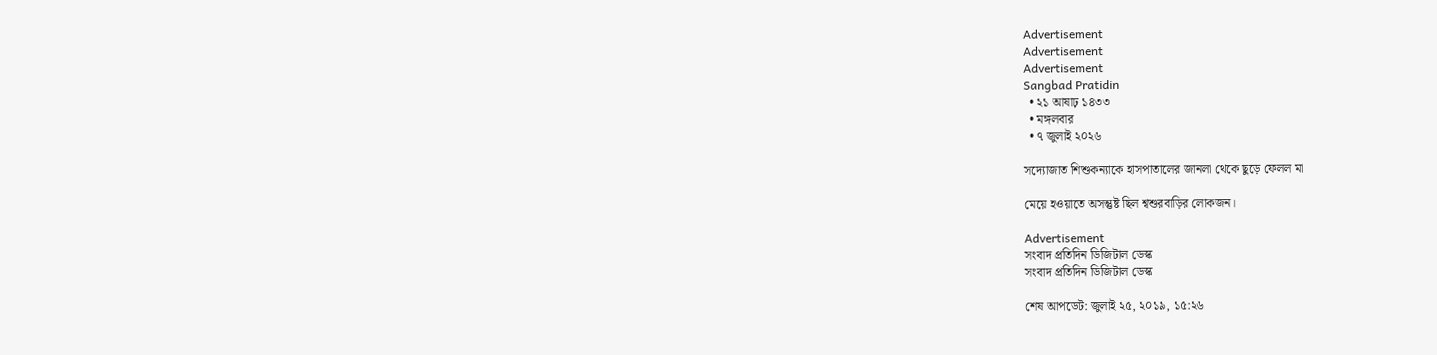Advertisement
Advertisement
Advertisement
Sangbad Pratidin
  • ২১ আষাঢ় ১৪৩৩
  • মঙ্গলবার
  • ৭ জুলাই ২০২৬

সদ্যোজাত শিশুকন্যাকে হাসপাতালের জানলা থেকে ছুড়ে ফেলল মা

মেয়ে হওয়াতে অসন্তুষ্ট ছিল শ্বশুরবাড়ির লোকজন।

Advertisement
সংবাদ প্রতিদিন ডিজিটাল ডেস্ক
সংবাদ প্রতিদিন ডিজিটাল ডেস্ক

শেষ আপডেট: জুলাই ২৫, ২০১৯, ১৫:২৬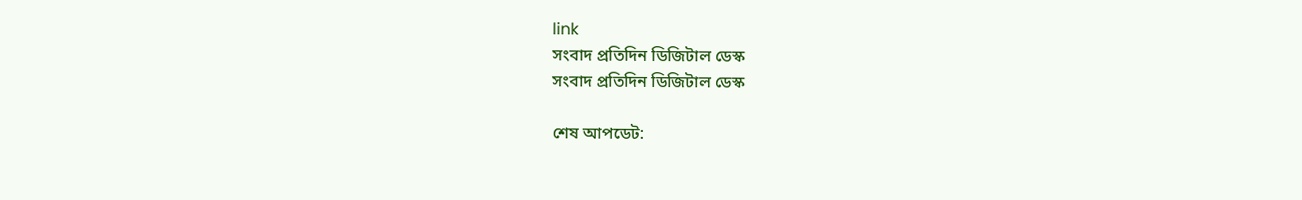link
সংবাদ প্রতিদিন ডিজিটাল ডেস্ক
সংবাদ প্রতিদিন ডিজিটাল ডেস্ক

শেষ আপডেট: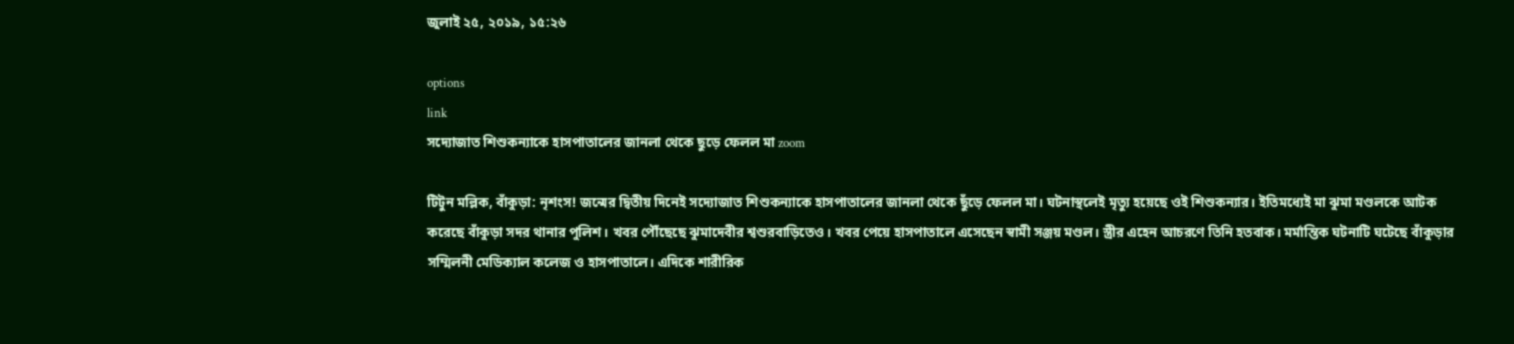জুলাই ২৫, ২০১৯, ১৫:২৬

options
link
সদ্যোজাত শিশুকন্যাকে হাসপাতালের জানলা থেকে ছুড়ে ফেলল মা zoom

টিটুন মল্লিক, বাঁকুড়া: নৃশংস! জন্মের দ্বিতীয় দিনেই সদ্যোজাত শিশুকন্যাকে হাসপাতালের জানলা থেকে ছুঁড়ে ফেলল মা। ঘটনাস্থলেই মৃত্যু হয়েছে ওই শিশুকন্যার। ইতিমধ্যেই মা ঝুমা মণ্ডলকে আটক করেছে বাঁকুড়া সদর থানার পুলিশ। খবর পৌঁছেছে ঝুমাদেবীর শ্বশুরবাড়িতেও। খবর পেয়ে হাসপাতালে এসেছেন স্বামী সঞ্জয় মণ্ডল। স্ত্রীর এহেন আচরণে তিনি হতবাক। মর্মান্তিক ঘটনাটি ঘটেছে বাঁকুড়ার সম্মিলনী মেডিক্যাল কলেজ ও হাসপাতালে। এদিকে শারীরিক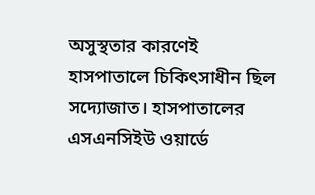অসুস্থতার কারণেই হাসপাতালে চিকিৎসাধীন ছিল সদ্যোজাত। হাসপাতালের এসএনসিইউ ওয়ার্ডে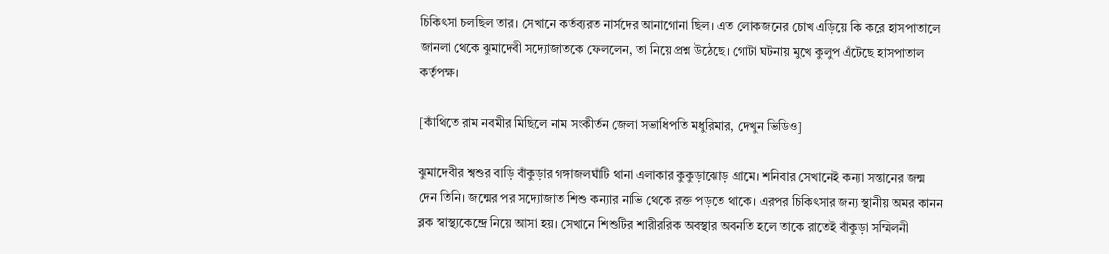চিকিৎসা চলছিল তার। সেখানে কর্তব্যরত নার্সদের আনাগোনা ছিল। এত লোকজনের চোখ এড়িয়ে কি করে হাসপাতালে জানলা থেকে ঝুমাদেবী সদ্যোজাতকে ফেললেন, তা নিয়ে প্রশ্ন উঠেছে। গোটা ঘটনায় মুখে কুলুপ এঁটেছে হাসপাতাল কর্তৃপক্ষ।

[কাঁথিতে রাম নবমীর মিছিলে নাম সংকীর্তন জেলা সভাধিপতি মধুরিমার, দেখুন ভিডিও]

ঝুমাদেবীর শ্বশুর বাড়ি বাঁকুড়ার গঙ্গাজলঘাঁটি থানা এলাকার কুকুড়াঝোড় গ্রামে। শনিবার সেখানেই কন্যা সন্তানের জন্ম দেন তিনি। জন্মের পর সদ্যোজাত শিশু কন্যার নাভি থেকে রক্ত পড়তে থাকে। এরপর চিকিৎসার জন্য স্থানীয় অমর কানন ব্লক স্বাস্থ্যকেন্দ্রে নিয়ে আসা হয়। সেখানে শিশুটির শারীররিক অবস্থার অবনতি হলে তাকে রাতেই বাঁকুড়া সম্মিলনী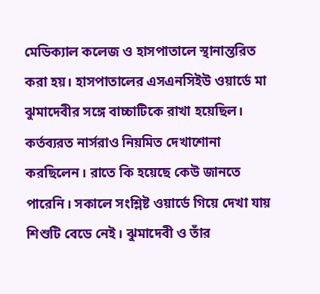মেডিক্যাল কলেজ ও হাসপাতালে স্থানান্তরিত করা হয়। হাসপাতালের এসএনসিইউ ওয়ার্ডে মা ঝুমাদেবীর সঙ্গে বাচ্চাটিকে রাখা হয়েছিল। কর্তব্যরত নার্সরাও নিয়মিত দেখাশোনা করছিলেন। রাতে কি হয়েছে কেউ জানতে পারেনি। সকালে সংশ্লিষ্ট ওয়ার্ডে গিয়ে দেখা যায় শিশুটি বেডে নেই। ঝুমাদেবী ও তাঁর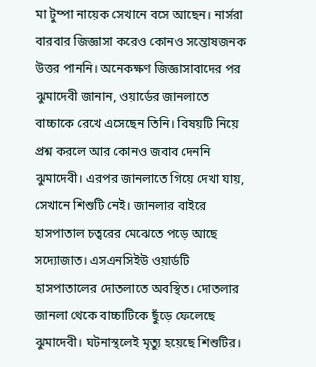মা টুম্পা নায়েক সেখানে বসে আছেন। নার্সরা বারবার জিজ্ঞাসা করেও কোনও সন্তোষজনক উত্তর পাননি। অনেকক্ষণ জিজ্ঞাসাবাদের পর ঝুমাদেবী জানান, ওয়ার্ডের জানলাতে বাচ্চাকে রেখে এসেছেন তিনি। বিষয়টি নিয়ে প্রশ্ন করলে আর কোনও জবাব দেননি ঝুমাদেবী। এরপর জানলাতে গিয়ে দেখা যায়, সেখানে শিশুটি নেই। জানলার বাইরে হাসপাতাল চত্বরের মেঝেতে পড়ে আছে সদ্যোজাত। এসএনসিইউ ওয়ার্ডটি হাসপাতালের দোতলাতে অবস্থিত। দোতলার জানলা থেকে বাচ্চাটিকে ছুঁড়ে ফেলেছে ঝুমাদেবী। ঘটনাস্থলেই মৃত্যু হয়েছে শিশুটির।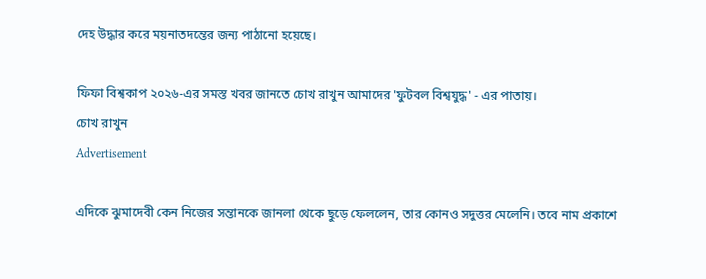দেহ উদ্ধার করে ময়নাতদন্তের জন্য পাঠানো হয়েছে।

ফিফা বিশ্বকাপ ২০২৬-এর সমস্ত খবর জানতে চোখ রাখুন আমাদের 'ফুটবল বিশ্বযুদ্ধ' - এর পাতায়।
চোখ রাখুন
Advertisement

এদিকে ঝুমাদেবী কেন নিজের সন্তানকে জানলা থেকে ছুড়ে ফেললেন, তার কোনও সদুত্তর মেলেনি। তবে নাম প্রকাশে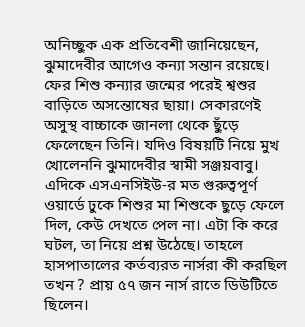অনিচ্ছুক এক প্রতিবেশী জানিয়েছেন, ঝুমাদেবীর আগেও কন্যা সন্তান রয়েছে। ফের শিশু কন্যার জন্মের পরেই শ্বশুর বাড়িতে অসন্তোষের ছায়া। সেকারণেই অসুস্থ বাচ্চাকে জানলা থেকে ছুঁড়ে ফেলেছেন তিনি। যদিও বিষয়টি নিয়ে মুখ খোলেননি ঝুমাদেবীর স্বামী সঞ্জয়বাবু। এদিকে এসএনসিইউ-র মত গুরুত্বপূর্ণ ওয়ার্ডে ঢুকে শিশুর মা শিশুকে ছুড়ে ফেলে দিল, কেউ দেখতে পেল না। এটা কি করে ঘটল, তা নিয়ে প্রশ্ন উঠেছে। তাহলে হাসপাতালের কর্তব্যরত নার্সরা কী করছিল তখন ? প্রায় ৫৭ জন নার্স রাতে ডিউটিতে ছিলেন।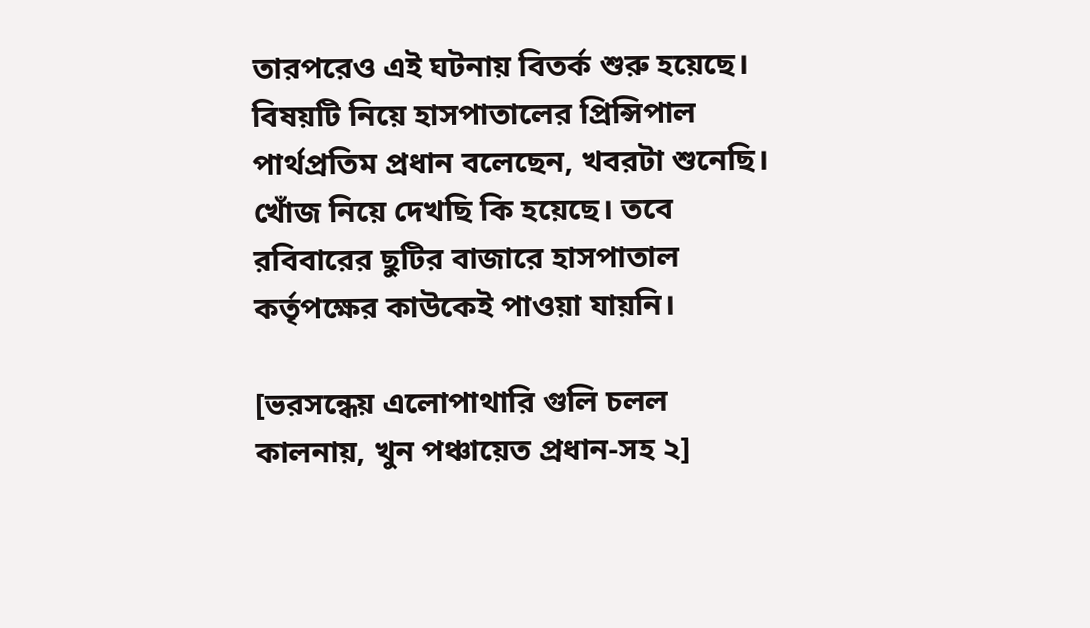তারপরেও এই ঘটনায় বিতর্ক শুরু হয়েছে। বিষয়টি নিয়ে হাসপাতালের প্রিন্সিপাল পার্থপ্রতিম প্রধান বলেছেন, খবরটা শুনেছি। খোঁজ নিয়ে দেখছি কি হয়েছে। তবে রবিবারের ছুটির বাজারে হাসপাতাল কর্তৃপক্ষের কাউকেই পাওয়া যায়নি।

[ভরসন্ধেয় এলোপাথারি গুলি চলল কালনায়, খুন পঞ্চায়েত প্রধান-সহ ২]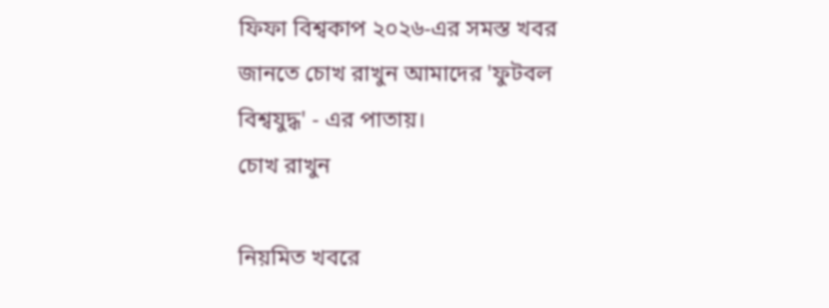ফিফা বিশ্বকাপ ২০২৬-এর সমস্ত খবর জানতে চোখ রাখুন আমাদের 'ফুটবল বিশ্বযুদ্ধ' - এর পাতায়।
চোখ রাখুন

নিয়মিত খবরে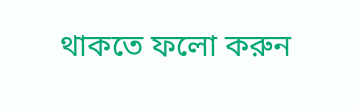থাকতে ফলো করুন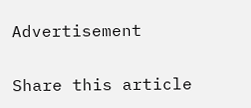Advertisement

Share this article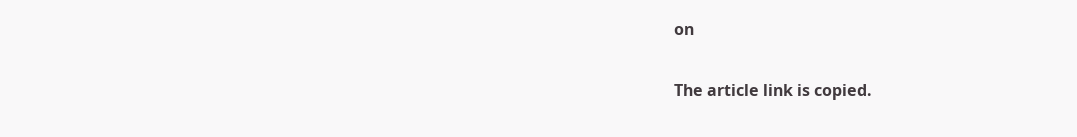on

The article link is copied.